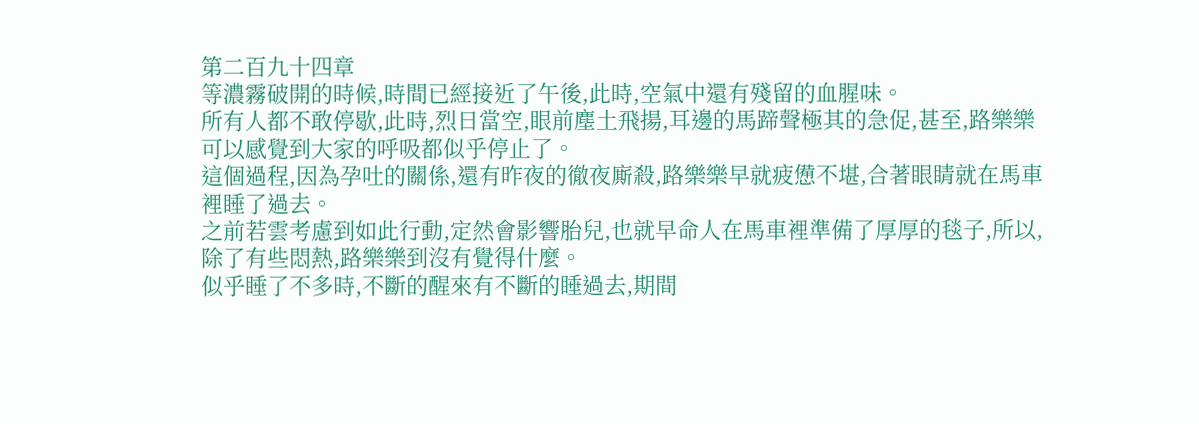第二百九十四章
等濃霧破開的時候,時間已經接近了午後,此時,空氣中還有殘留的血腥味。
所有人都不敢停歇,此時,烈日當空,眼前塵土飛揚,耳邊的馬蹄聲極其的急促,甚至,路樂樂可以感覺到大家的呼吸都似乎停止了。
這個過程,因為孕吐的關係,還有昨夜的徹夜廝殺,路樂樂早就疲憊不堪,合著眼睛就在馬車裡睡了過去。
之前若雲考慮到如此行動,定然會影響胎兒,也就早命人在馬車裡準備了厚厚的毯子,所以,除了有些悶熱,路樂樂到沒有覺得什麼。
似乎睡了不多時,不斷的醒來有不斷的睡過去,期間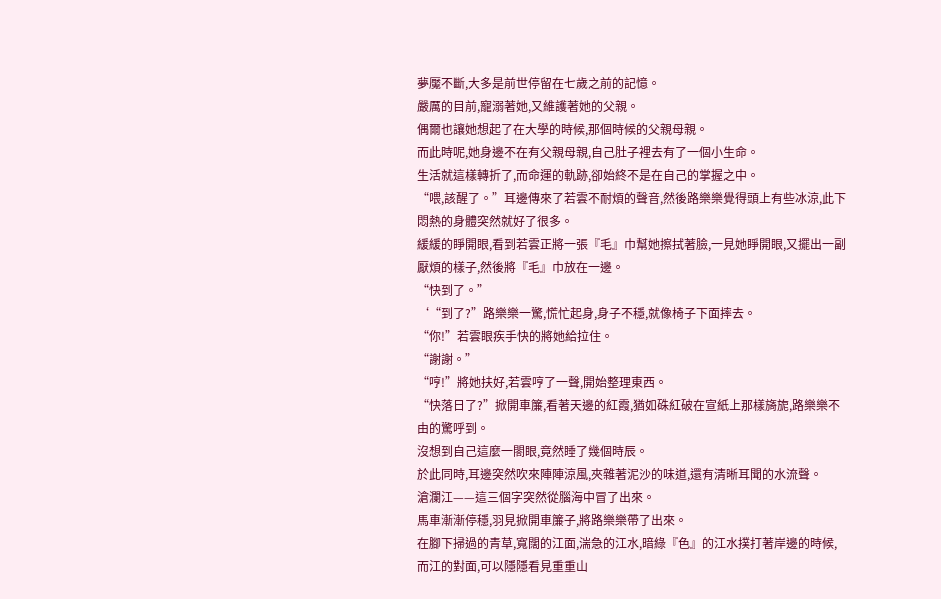夢魘不斷,大多是前世停留在七歲之前的記憶。
嚴厲的目前,寵溺著她,又維護著她的父親。
偶爾也讓她想起了在大學的時候,那個時候的父親母親。
而此時呢,她身邊不在有父親母親,自己肚子裡去有了一個小生命。
生活就這樣轉折了,而命運的軌跡,卻始終不是在自己的掌握之中。
“喂,該醒了。”耳邊傳來了若雲不耐煩的聲音,然後路樂樂覺得頭上有些冰涼,此下悶熱的身體突然就好了很多。
緩緩的睜開眼,看到若雲正將一張『毛』巾幫她擦拭著臉,一見她睜開眼,又擺出一副厭煩的樣子,然後將『毛』巾放在一邊。
“快到了。”
‘“到了?”路樂樂一驚,慌忙起身,身子不穩,就像椅子下面摔去。
“你!”若雲眼疾手快的將她給拉住。
“謝謝。”
“哼!”將她扶好,若雲哼了一聲,開始整理東西。
“快落日了?”掀開車簾,看著天邊的紅霞,猶如硃紅破在宣紙上那樣旖旎,路樂樂不由的驚呼到。
沒想到自己這麼一閤眼,竟然睡了幾個時辰。
於此同時,耳邊突然吹來陣陣涼風,夾雜著泥沙的味道,還有清晰耳聞的水流聲。
滄瀾江——這三個字突然從腦海中冒了出來。
馬車漸漸停穩,羽見掀開車簾子,將路樂樂帶了出來。
在腳下掃過的青草,寬闊的江面,湍急的江水,暗綠『色』的江水撲打著岸邊的時候,而江的對面,可以隱隱看見重重山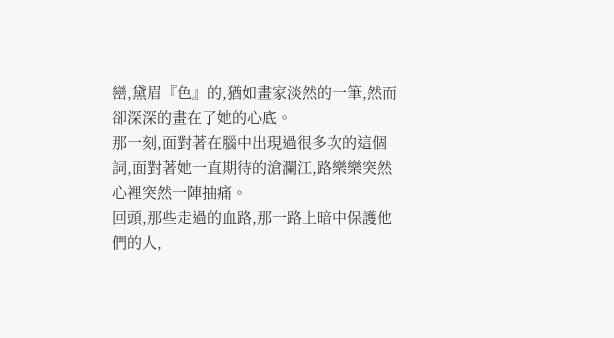巒,黛眉『色』的,猶如畫家淡然的一筆,然而卻深深的畫在了她的心底。
那一刻,面對著在腦中出現過很多次的這個詞,面對著她一直期待的滄瀾江,路樂樂突然心裡突然一陣抽痛。
回頭,那些走過的血路,那一路上暗中保護他們的人,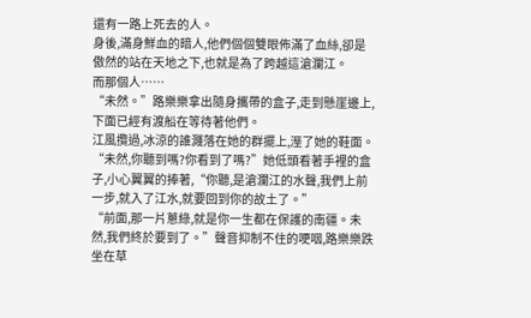還有一路上死去的人。
身後,滿身鮮血的暗人,他們個個雙眼佈滿了血絲,卻是傲然的站在天地之下,也就是為了跨越這滄瀾江。
而那個人……
“未然。”路樂樂拿出隨身攜帶的盒子,走到懸崖邊上,下面已經有渡船在等待著他們。
江風攬過,冰涼的誰濺落在她的群擺上,溼了她的鞋面。
“未然,你聽到嗎?你看到了嗎?”她低頭看著手裡的盒子,小心翼翼的捧著,“你聽,是滄瀾江的水聲,我們上前一步,就入了江水,就要回到你的故土了。”
“前面,那一片蔥綠,就是你一生都在保護的南疆。未然,我們終於要到了。”聲音抑制不住的哽咽,路樂樂跌坐在草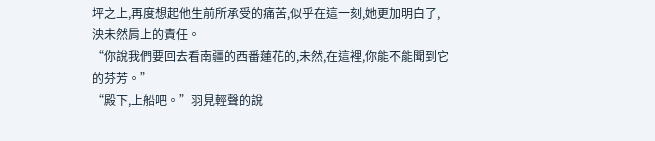坪之上,再度想起他生前所承受的痛苦,似乎在這一刻,她更加明白了,泱未然肩上的責任。
“你說我們要回去看南疆的西番蓮花的,未然,在這裡,你能不能聞到它的芬芳。”
“殿下,上船吧。”羽見輕聲的說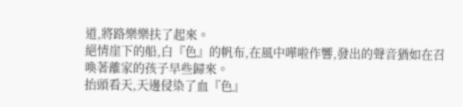道,將路樂樂扶了起來。
絕情崖下的船,白『色』的帆布,在風中嘩啦作響,發出的聲音猶如在召喚著離家的孩子早些歸來。
抬頭看天,天邊侵染了血『色』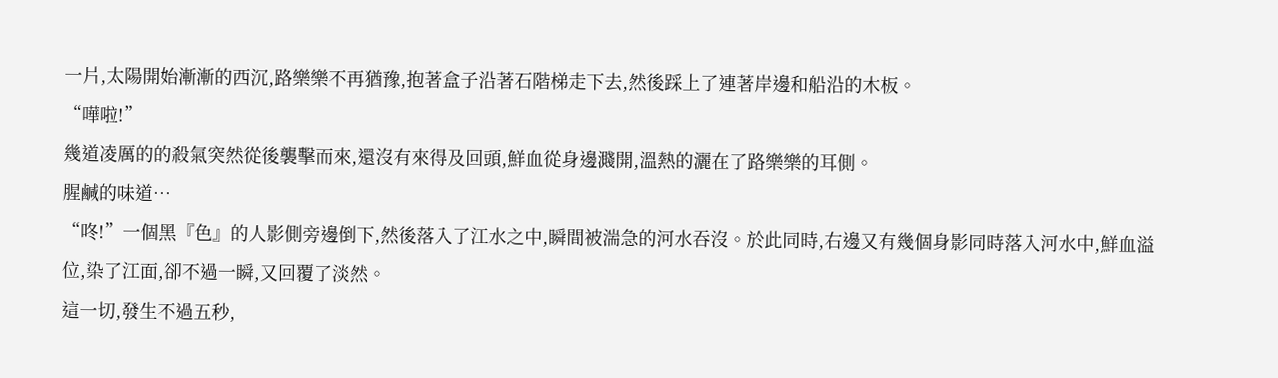一片,太陽開始漸漸的西沉,路樂樂不再猶豫,抱著盒子沿著石階梯走下去,然後踩上了連著岸邊和船沿的木板。
“嘩啦!”
幾道凌厲的的殺氣突然從後襲擊而來,還沒有來得及回頭,鮮血從身邊濺開,溫熱的灑在了路樂樂的耳側。
腥鹹的味道…
“咚!”一個黑『色』的人影側旁邊倒下,然後落入了江水之中,瞬間被湍急的河水吞沒。於此同時,右邊又有幾個身影同時落入河水中,鮮血溢位,染了江面,卻不過一瞬,又回覆了淡然。
這一切,發生不過五秒,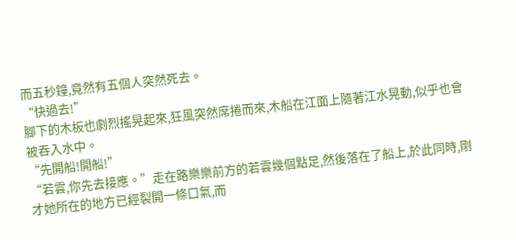而五秒鐘,竟然有五個人突然死去。
“快過去!”
腳下的木板也劇烈搖晃起來,狂風突然席捲而來,木船在江面上隨著江水晃動,似乎也會被吞入水中。
“先開船!開船!”
“若雲,你先去接應。”走在路樂樂前方的若雲幾個點足,然後落在了船上,於此同時,剛才她所在的地方已經裂開一條口氣,而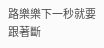路樂樂下一秒就要跟著斷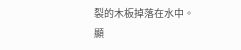裂的木板掉落在水中。
顯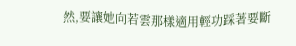然,要讓她向若雲那樣適用輕功踩著要斷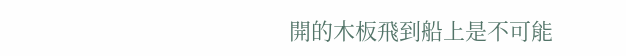開的木板飛到船上是不可能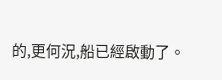的,更何況,船已經啟動了。